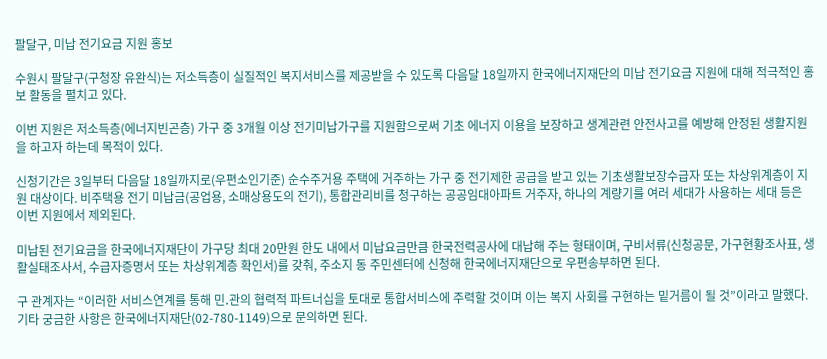팔달구, 미납 전기요금 지원 홍보

수원시 팔달구(구청장 유완식)는 저소득층이 실질적인 복지서비스를 제공받을 수 있도록 다음달 18일까지 한국에너지재단의 미납 전기요금 지원에 대해 적극적인 홍보 활동을 펼치고 있다.

이번 지원은 저소득층(에너지빈곤층) 가구 중 3개월 이상 전기미납가구를 지원함으로써 기초 에너지 이용을 보장하고 생계관련 안전사고를 예방해 안정된 생활지원을 하고자 하는데 목적이 있다.

신청기간은 3일부터 다음달 18일까지로(우편소인기준) 순수주거용 주택에 거주하는 가구 중 전기제한 공급을 받고 있는 기초생활보장수급자 또는 차상위계층이 지원 대상이다. 비주택용 전기 미납금(공업용, 소매상용도의 전기), 통합관리비를 청구하는 공공임대아파트 거주자, 하나의 계량기를 여러 세대가 사용하는 세대 등은 이번 지원에서 제외된다.

미납된 전기요금을 한국에너지재단이 가구당 최대 20만원 한도 내에서 미납요금만큼 한국전력공사에 대납해 주는 형태이며, 구비서류(신청공문, 가구현황조사표, 생활실태조사서, 수급자증명서 또는 차상위계층 확인서)를 갖춰, 주소지 동 주민센터에 신청해 한국에너지재단으로 우편송부하면 된다.

구 관계자는 “이러한 서비스연계를 통해 민․관의 협력적 파트너십을 토대로 통합서비스에 주력할 것이며 이는 복지 사회를 구현하는 밑거름이 될 것”이라고 말했다. 기타 궁금한 사항은 한국에너지재단(02-780-1149)으로 문의하면 된다.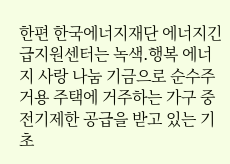한편 한국에너지재단 에너지긴급지원센터는 녹색․행복 에너지 사랑 나눔 기금으로 순수주거용 주택에 거주하는 가구 중 전기제한 공급을 받고 있는 기초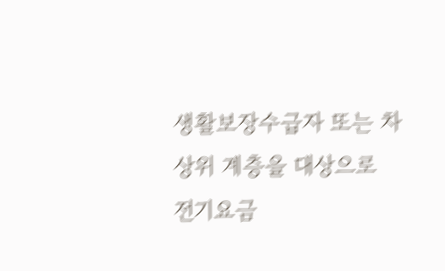생활보장수급자 또는 차상위 계층을 대상으로 전기요금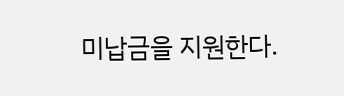미납금을 지원한다.